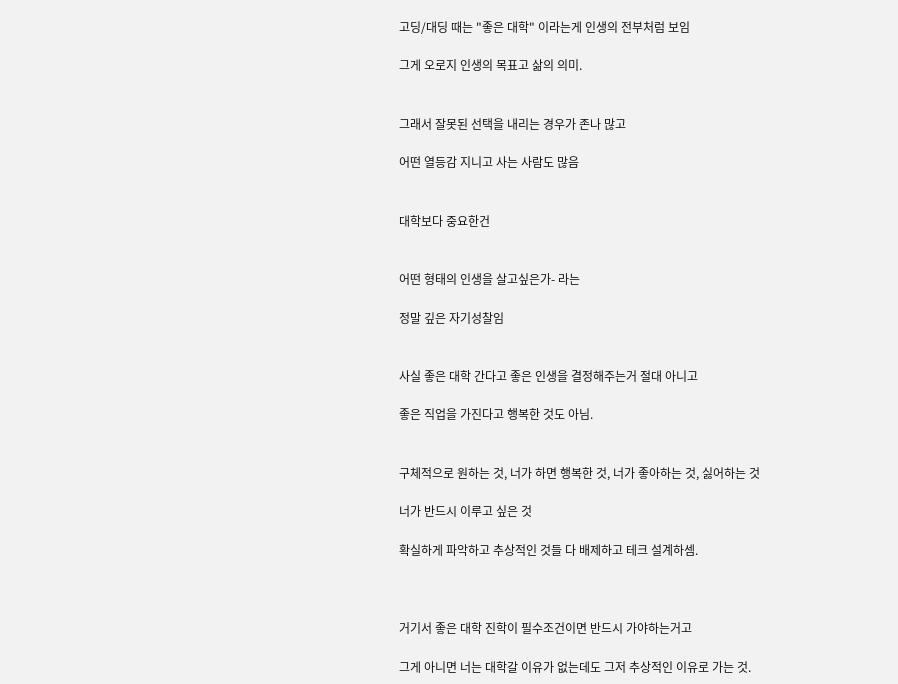고딩/대딩 때는 "좋은 대학" 이라는게 인생의 전부처럼 보임

그게 오로지 인생의 목표고 삶의 의미.


그래서 잘못된 선택을 내리는 경우가 존나 많고

어떤 열등감 지니고 사는 사람도 많음


대학보다 중요한건


어떤 형태의 인생을 살고싶은가- 라는

정말 깊은 자기성찰임


사실 좋은 대학 간다고 좋은 인생을 결정해주는거 절대 아니고

좋은 직업을 가진다고 행복한 것도 아님.


구체적으로 원하는 것, 너가 하면 행복한 것, 너가 좋아하는 것, 싫어하는 것

너가 반드시 이루고 싶은 것

확실하게 파악하고 추상적인 것들 다 배제하고 테크 설계하셈.



거기서 좋은 대학 진학이 필수조건이면 반드시 가야하는거고

그게 아니면 너는 대학갈 이유가 없는데도 그저 추상적인 이유로 가는 것.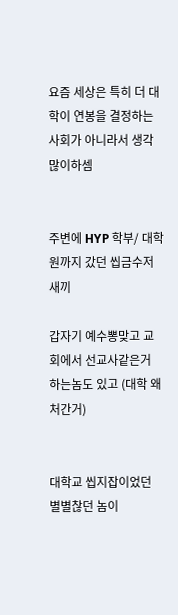요즘 세상은 특히 더 대학이 연봉을 결정하는 사회가 아니라서 생각 많이하셈


주변에 HYP 학부/ 대학원까지 갔던 씹금수저새끼

갑자기 예수뽕맞고 교회에서 선교사같은거 하는놈도 있고 (대학 왜처간거)


대학교 씹지잡이었던 별별찮던 놈이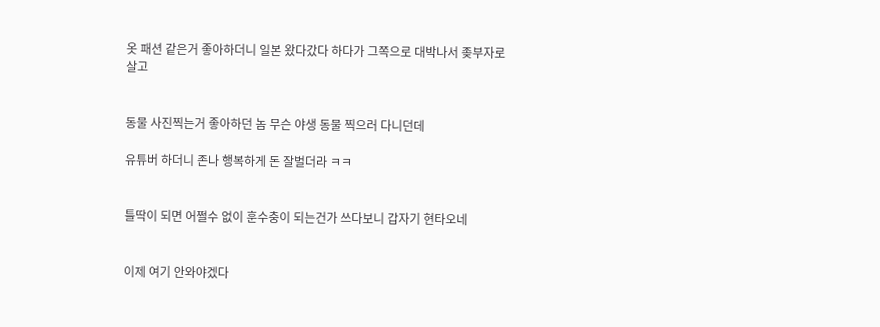옷 패션 같은거 좋아하더니 일본 왔다갔다 하다가 그쪽으로 대박나서 좆부자로살고


동물 사진찍는거 좋아하던 놈 무슨 야생 동물 찍으러 다니던데

유튜버 하더니 존나 행복하게 돈 잘벌더라 ㅋㅋ


틀딱이 되면 어쩔수 없이 훈수충이 되는건가 쓰다보니 갑자기 현타오네


이제 여기 안와야겠다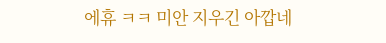에휴 ㅋㅋ 미안 지우긴 아깝네